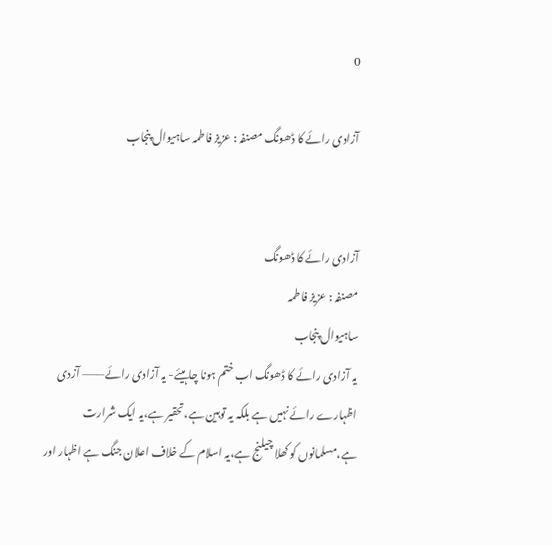0

آزادی رائے کا ڈھونگ مصنفہ : عزیز فاطمہ ساہیوال پنجاب


آزادی رائے کا ڈھونگ
مصنفہ : عزیز فاطمہ
ساہیوال پنجاب
یہ آزادی رائے کا ڈھونگ اب ختم ہونا چاہیئے- یہ آزادی رائے——– آزدی اظہارے رائے نہیں ہے بلکہ یہ توہین ہے،تحقیر ہے،یہ ایک شرارت ہے،مسلمانوں کو کھلا چیلنج ہے،یہ اسلام کے خلاف اعلان جنگ ہے اظہار اور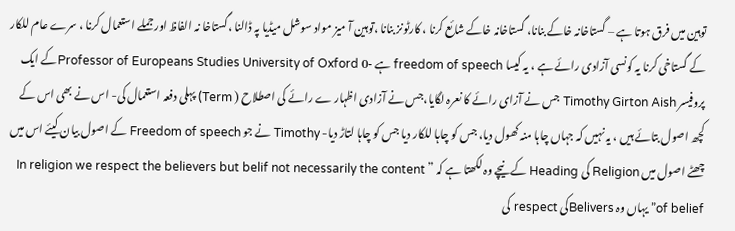توہین میں فرق ہوتا ہے – گستاخانہ خاکے بنانا، گستاخانہ خاکے شائع کرنا ، کارٹونز بنانا ،توہین آ میز مواد سوشل میڈیا پہ ڈالنا ،گستاخا نہ الفاظ اور جملے استعمال کرنا ، سرے عام للکار کے گستاخی کرنا یہ کونسی آزادی رائے ہے ، یہ کیسا freedom of speech ہے -Professor of Europeans Studies University of Oxford 0کے ایک پروفیسر Timothy Girton Aish جس نے آزای رائے کا نعرہ لگایا،جس نے آزادی اظہار ے رائے کی اصطلاح ( Term) پہلی دفعہ استعمال کی- اس نے بھی اس کے کچھ اصول بتائے ہیں ، یہ نہیں کہ جہاں چاہا منہ کھول دیا، جس کو چاہا للکار دیا جس کو چاہا لتاڑ دیا- Timothy نے جو Freedom of speech کے اصول بیان کیئے اس میں چھٹے اصول میں Religion کی Heading کے نیچے وہ لکھتا ہے کہ ” In religion we respect the believers but belif not necessarily the content of belief” یہاں وہ Beliversکی respect کی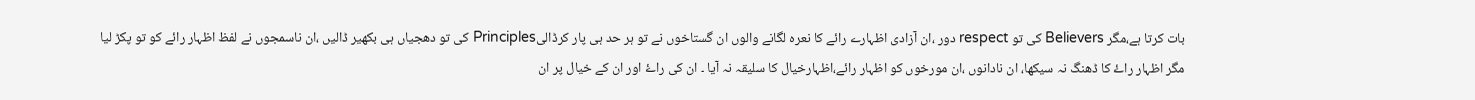بات کرتا ہے،مگر Believers کی تو respect دور ،ان آزادی اظہارے رائے کا نعرہ لگانے والوں ان گستاخوں نے تو ہر حد ہی پار کرڈالیPrinciples کی تو دھجیاں ہی بکھیر ڈالیں ،ان ناسمجوں نے لفظ اظہار رائے کو تو پکڑ لیا مگر اظہار راۓ کا ڈھنگ نہ سیکھا، ان نادانوں ،ان مورخوں کو اظہار رائے،اظہارخیال کا سلیقہ نہ آیا ۔ ان کی راۓ اور ان کے خیال پر ان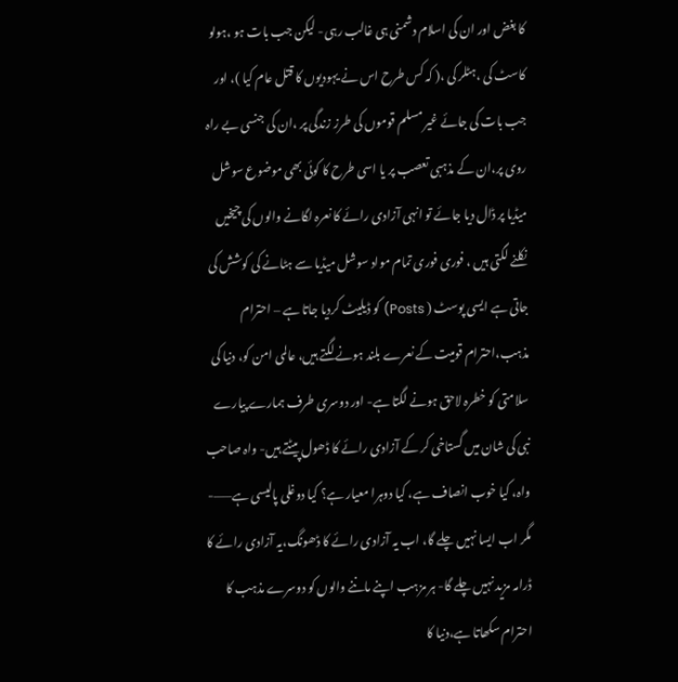کا بغض اور ان کی اسلام دشمنی ہی غالب رہی- لیکن جب بات ہو ،ہولو کاسٹ کی ،ہٹلر کی ،( کہ کس طرح اس نے یہودیوں کا قتل عام کیا )، اور جب بات کی جائے غیر مسلم قوموں کی طرز زندگی پر ،ان کی جنسی بے راہ روی پر،ان کے مذہبی تعصب پر یا اسی طرح کا کوئی بھی موضوع سوشل میڈیا پر ڈال دیا جائے تو انہی آزادی رائے کا نعرہ لگانے والوں کی چیخیں نکلنے لگتی ہیں ، فوری فوری تمام مواد سوشل میڈیا سے ہٹانے کی کوشش کی جاتی ہے ایسی پوسٹ ( Posts) کو ڈیلیٹ کردیا جاتا ہے – احترام مذہب،احترام قومیت کے نعرے بلند ہونے لگتے ہیں، عالمی امن کو، دنیا کی سلامتی کو خطرہ لاحق ہونے لگتا ہے- اور دوسری طرف ہمارے پیارے نبی کی شان میں گستاخی کر کے آزادی رائے کا ڈھول پیٹتے ہیں- واہ صاحب واہ، کیا خوب انصاف ہے، کیا دوہرا معیار ہے؟ کیا دوغلی پالیسی ہے——- مگر اب ایسا نہیں چلے گا، اب یہ آزادی رائے کا ڈھونگ،یہ آزادی رائے کا ڈرامہ مزید نہیں چلے گا- ہر مزہب اپنے ماننے والوں کو دوسرے مذہب کا احترام سکھاتا ہے،دنیا کا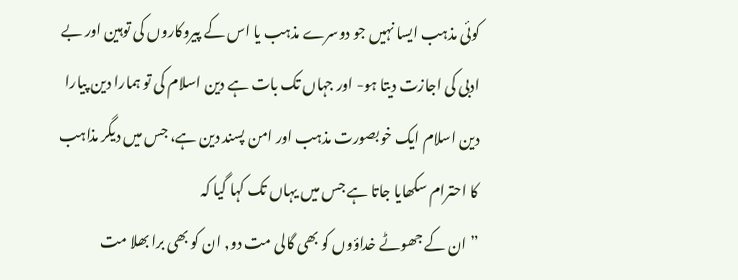کوئی مذہب ایسا نہیں جو دوسرے مذہب یا اس کے پیروکاروں کی توہین اور بے ادبی کی اجازت دیتا ہو- اور جہاں تک بات ہے دین اسلام کی تو ہمارا دین پیارا دین اسلام ایک خوبصورت مذہب اور امن پسند دین ہے، جس میں دیگر مذاہب کا احترام سکھایا جاتا ہے جس میں یہاں تک کہا گیا کہ
” ان کے جھوٹے خداؤوں کو بھی گالی مت دو, ان کو بھی برا بھلا مت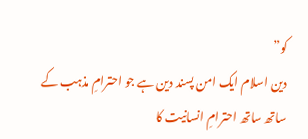کو”
دین اسلام ایک امن پسند دین ہے جو احترامِ مذہب کے ساتھ ساتھ احترامِ انسانیت کا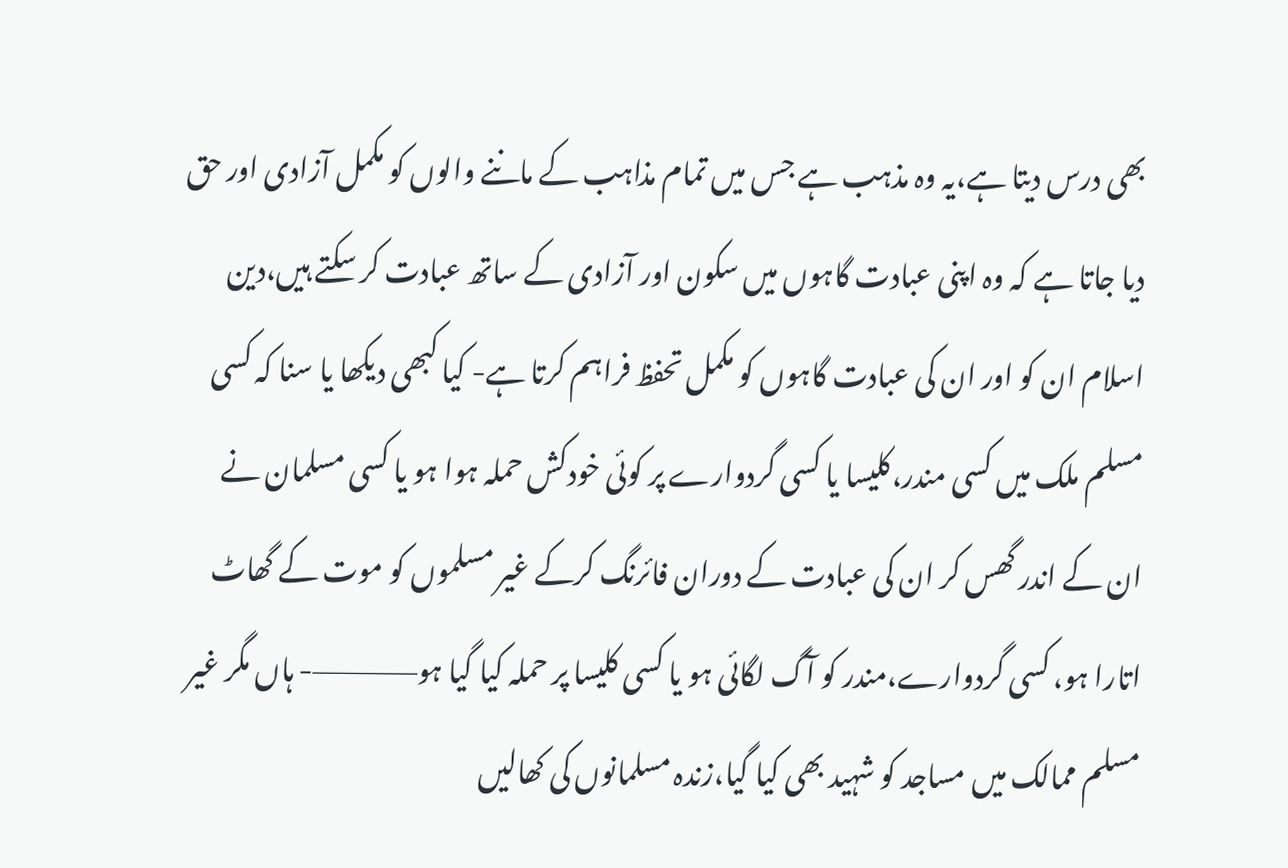بھی درس دیتا ہے،یہ وہ مذہب ہے جس میں تمام مذاہب کے ماننے والوں کو مکمل آزادی اور حق دیا جاتا ہے کہ وہ اپنی عبادت گاہوں میں سکون اور آزادی کے ساتھ عبادت کر سکتے ہیں،دین اسلام ان کو اور ان کی عبادت گاہوں کو مکمل تحفظ فراہم کرتا ہے- کیا کبھی دیکھا یا سنا کہ کسی مسلم ملک میں کسی مندر،کلیسا یا کسی گردوارے پر کوئی خودکش حملہ ہوا ہو یا کسی مسلمان نے ان کے اندر گھس کر ان کی عبادت کے دوران فائرنگ کرکے غیر مسلموں کو موت کے گھاٹ اتارا ہو، کسی گردوارے،مندر کو آگ لگائی ہو یا کسی کلیسا پر حملہ کیا گیا ہو—————- ہاں مگر غیر مسلم ممالک میں مساجد کو شہید بھی کیا گیا،زندہ مسلمانوں کی کھالیں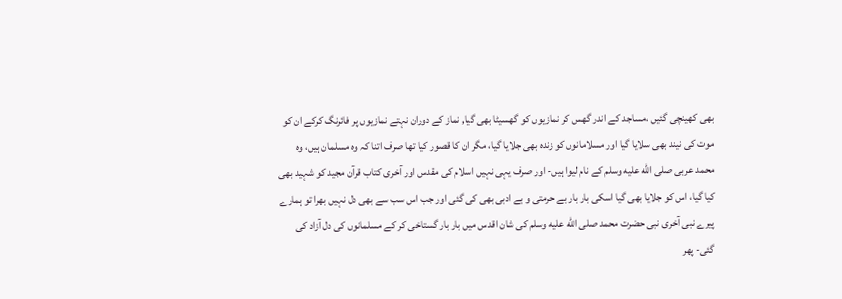بھی کھینچی گئیں ،مساجد کے اندر گھس کر نمازیوں کو گھسیٹا بھی گیا, نماز کے دوران نہتے نمازیوں پر فائرنگ کرکے ان کو موت کی نیند بھی سلایا گیا اور مسلامانوں کو زندہ بھی جلایا گیا، مگر ان کا قصور کیا تھا صرف اتنا کہ وہ مسلمان ہیں، وہ محمد عربی صلى الله عليه وسلم کے نام لیوا ہیں- اور صرف یہی نہیں اسلام کی مقدس اور آخری کتاب قرآن مجید کو شہید بھی کیا گیا، اس کو جلایا بھی گیا اسکی بار بار بے حرمتی و بے ادبی بھی کی گئی اور جب اس سب سے بھی دل نہیں بھرا تو ہمارے پیرے نبی آخری نبی حضرت محمد صلى الله عليه وسلم کی شان اقدس میں بار بار گستاخی کر کے مسلمانوں کی دل آزاد کی گئی- پھر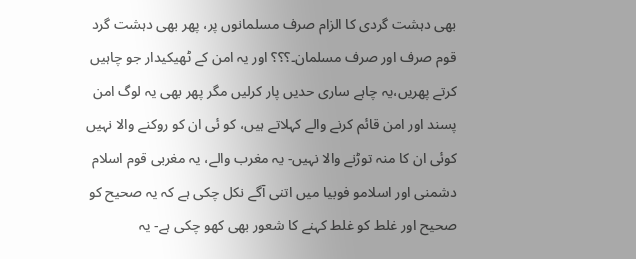بھی دہشت گردی کا الزام صرف مسلمانوں پر، پھر بھی دہشت گرد قوم صرف اور صرف مسلمان۔؟؟؟ اور یہ امن کے ٹھیکیدار جو چاہیں کرتے پھریں،یہ چاہے ساری حدیں پار کرلیں مگر پھر بھی یہ لوگ امن پسند اور امن قائم کرنے والے کہلاتے ہیں، کو ئی ان کو روکنے والا نہیں کوئی ان کا منہ توڑنے والا نہیں- یہ مغرب والے، یہ مغربی قوم اسلام دشمنی اور اسلامو فوبیا میں اتنی آگے نکل چکی ہے کہ یہ صحیح کو صحیح اور غلط کو غلط کہنے کا شعور بھی کھو چکی ہے- یہ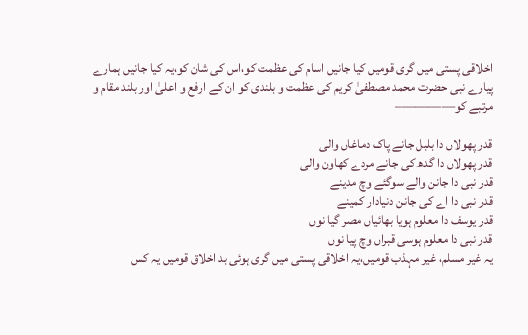اخلاقی پستی میں گری قومیں کیا جانیں اسام کی عظمت کو،اس کی شان کو،یہ کیا جانیں ہمارے پیارے نبی حضرت محمد مصطفیٰ کریم کی عظمت و بلندی کو ان کے ارفع و اعلیٰ اور بلند مقام و مرتبے کو————–

قدر پھولاں دا بلبل جانے پاک دماغاں والی
قدر پھولاں دا گدھ کی جانے مردے کھاون والی
قدر نبی دا جانن والے سوگئے وچ مدینے
قدر نبی دا اے کی جانن دنیادار کمینے
قدر یوسف دا معلوم ہویا بھائیاں مصر گیا نوں
قدر نبی دا معلوم ہوسی قبراں وچ پیا نوں
یہ غیر مسلم، غیر مہذب قومیں،یہ اخلاقی پستی میں گری ہوئی بد اخلاق قومیں یہ کس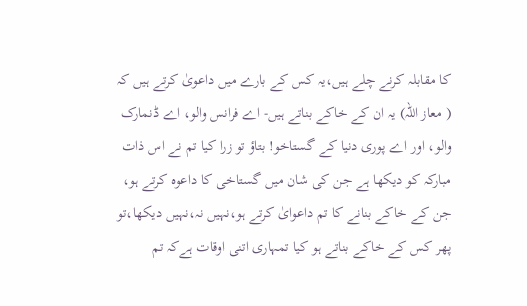کا مقابلہ کرنے چلے ہیں،یہ کس کے بارے میں داعویٰ کرتے ہیں کہ ( معاز اللہ) یہ ان کے خاکے بناتے ہیں- اے فرانس والو، اے ڈنمارک والو، اور اے پوری دنیا کے گستاخو! بتاؤ تو زرا کیا تم نے اس ذات مبارکہ کو دیکھا ہے جن کی شان میں گستاخی کا داعوہ کرتے ہو، جن کے خاکے بنانے کا تم داعوایٰ کرتے ہو،نہیں نہ،نہیں دیکھا،تو پھر کس کے خاکے بناتے ہو کیا تمہاری اتنی اوقات ہےکہ تم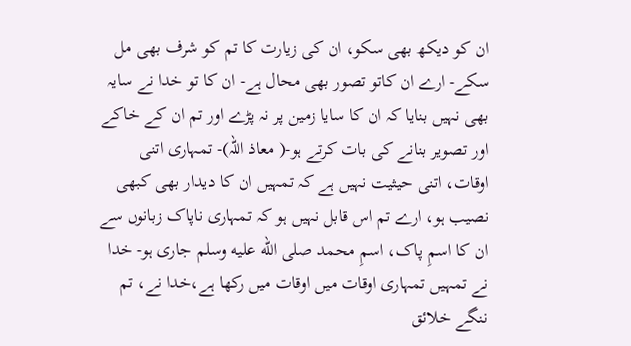ان کو دیکھ بھی سکو، ان کی زیارت کا تم کو شرف بھی مل سکے- ارے ان کاتو تصور بھی محال ہے- ان کا تو خدا نے سایہ بھی نہیں بنایا کہ ان کا سایا زمین پر نہ پڑے اور تم ان کے خاکے اور تصویر بنانے کی بات کرتے ہو-( معاذ اللہ)- تمہاری اتنی اوقات، اتنی حیثیت نہیں ہے کہ تمہیں ان کا دیدار بھی کبھی نصیب ہو، ارے تم اس قابل نہیں ہو کہ تمہاری ناپاک زبانوں سے ان کا اسمِ پاک، اسمِ محمد صلى الله عليه وسلم جاری ہو- خدا نے تمہیں تمہاری اوقات میں اوقات میں رکھا ہے،خدا نے، تم ننگے خلائق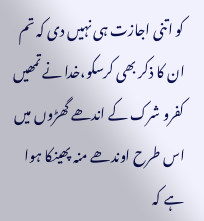کو اتنی اجازت ہی نہیں دی کہ تم ان کا ذکر بھی کرسکو،خدا نے تمھیں کفرو شرک کے اندھے گھڑوں میں اس طرح اوندھے منہ پھینکا ہوا ہے کہ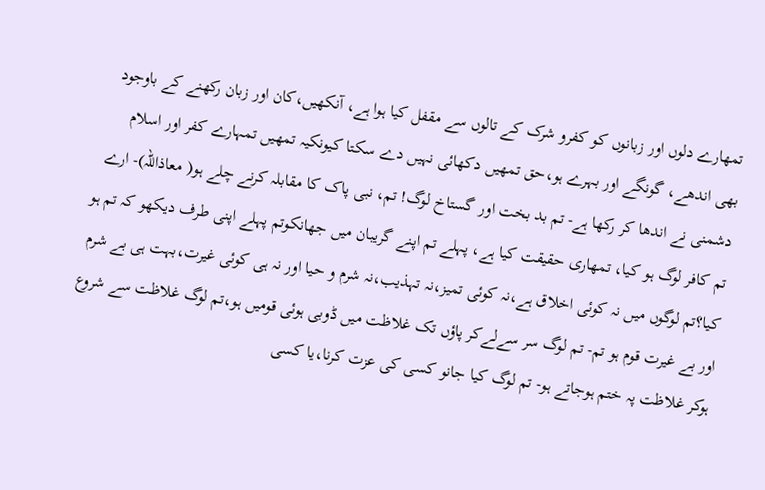تمھارے دلوں اور زبانوں کو کفرو شرک کے تالوں سے مقفل کیا ہوا ہے، آنکھیں،کان اور زبان رکھنے کے باوجود بھی اندھے، گونگے اور بہرے ہو،حق تمھیں دکھائی نہیں دے سکتا کیونکیہ تمھیں تمہارے کفر اور اسلام دشمنی نے اندھا کر رکھا ہے- تم بد بخت اور گستاخ لوگ! تم، نبی پاک کا مقابلہ کرنے چلے ہو( معاذاللہ)- ارے تم کافر لوگ ہو کیا، تمھاری حقیقت کیا ہے، پہلے تم اپنے گریبان میں جھانکوتم پہلے اپنی طرف دیکھو کہ تم ہو کیا؟تم لوگوں میں نہ کوئی اخلاق ہے،نہ کوئی تمیز،نہ تہذیب،نہ شرم و حیا اور نہ ہی کوئی غیرت،بہت ہی بے شرم اور بے غیرت قوم ہو تم- تم لوگ سر سےلےکر پاؤں تک غلاظت میں ڈوبی ہوئی قومیں ہو،تم لوگ غلاظت سے شروع ہوکر غلاظت پہ ختم ہوجاتے ہو- تم لوگ کیا جانو کسی کی عزت کرنا،یا کسی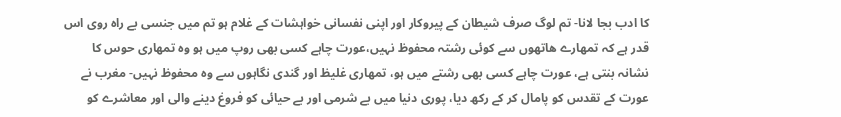کا ادب بجا لانا- تم لوگ صرف شیطان کے پیروکار اور اپنی نفسانی خواہشات کے غلام ہو تم میں جنسی بے راہ روی اس قدر ہے کہ تمھارے ھاتھوں سے کوئی رشتہ محفوظ نہیں،عورت چاہے کسی بھی روپ میں ہو وہ تمھاری حوس کا نشانہ بنتی ہے، عورت چاہے کسی بھی رشتے میں ہو، تمھاری غلیظ اور گندی نگاہوں سے وہ محفوظ نہیں- مغرب نے عورت کے تقدس کو پامال کر کے رکھ دیا، پوری دنیا میں بے شرمی اور بے حیائی کو فروغ دینے والی اور معاشرے کو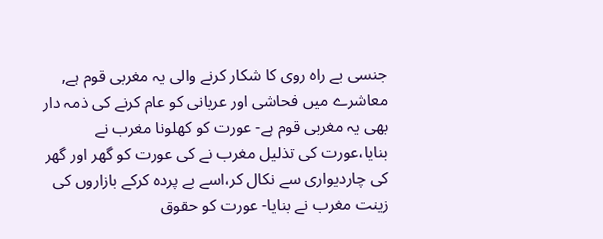جنسی بے راہ روی کا شکار کرنے والی یہ مغربی قوم ہے, معاشرے میں فحاشی اور عریانی کو عام کرنے کی ذمہ دار بھی یہ مغربی قوم ہے- عورت کو کھلونا مغرب نے بنایا،عورت کی تذلیل مغرب نے کی عورت کو گھر اور گھر کی چاردیواری سے نکال کر،اسے بے پردہ کرکے بازاروں کی زینت مغرب نے بنایا- عورت کو حقوق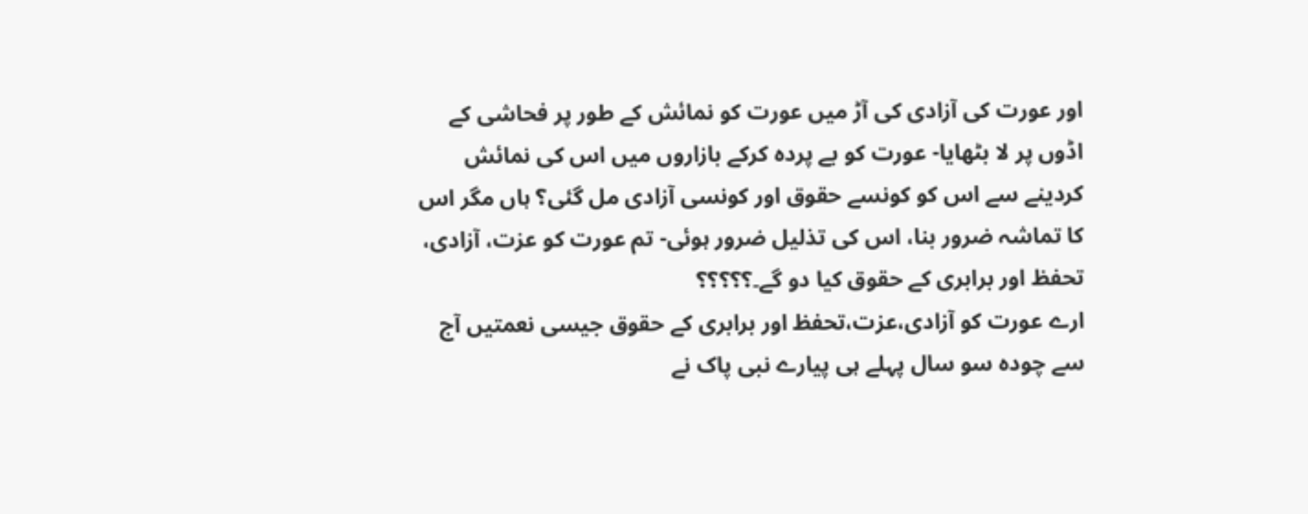اور عورت کی آزادی کی آڑ میں عورت کو نمائش کے طور پر فحاشی کے اڈوں پر لا بٹھایا- عورت کو بے پردہ کرکے بازاروں میں اس کی نمائش کردینے سے اس کو کونسے حقوق اور کونسی آزادی مل گئی؟ ہاں مگر اس کا تماشہ ضرور بنا، اس کی تذلیل ضرور ہوئی- تم عورت کو عزت، آزادی، تحفظ اور برابری کے حقوق کیا دو گے۔؟؟؟؟؟
ارے عورت کو آزادی،عزت،تحفظ اور برابری کے حقوق جیسی نعمتیں آج سے چودہ سو سال پہلے ہی پیارے نبی پاک نے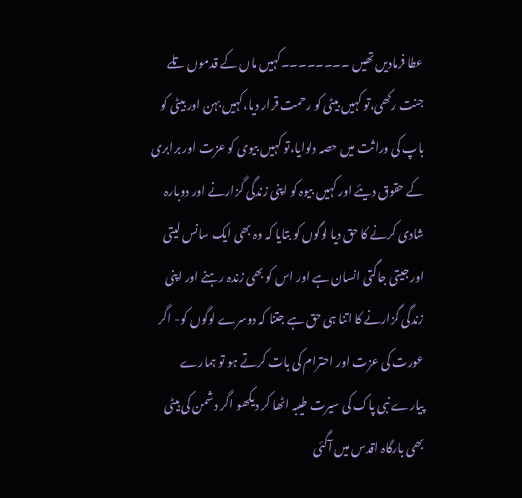عطا فرمادیں تھیں ۔۔۔۔۔۔۔۔کہیں ماں کے قدموں تلے جنت رکھی،تو کہیں بیٹی کو رحمت قرار دیا،کہیں بہن اور بیٹی کو باپ کی وراثت میں حصہ دلوایا،تو کہیں بیوی کو عزت اور برابری کے حقوق دیئے اور کہیں بیوہ کو اپنی زندگی گزارنے اور دوبارہ شادی کرنے کا حق دیا لوگوں کو بتایا کہ وہ بھی ایک سانس لیتی اور جیتی جاگتی انسان ہے اور اس کو بھی زندہ رہنے اور اپنی زندگی گزارنے کا اتنا ہی حق ہے جتنا کہ دوسرے لوگوں کو- اگر عورت کی عزت اور احترام کی بات کرتے ہو تو ہمارے پیارے نبی پاک کی سیرت طیبہ اٹھا کر دیکھو اگر دشمن کی بیٹی بھی بارگاہ اقدس میں آگئی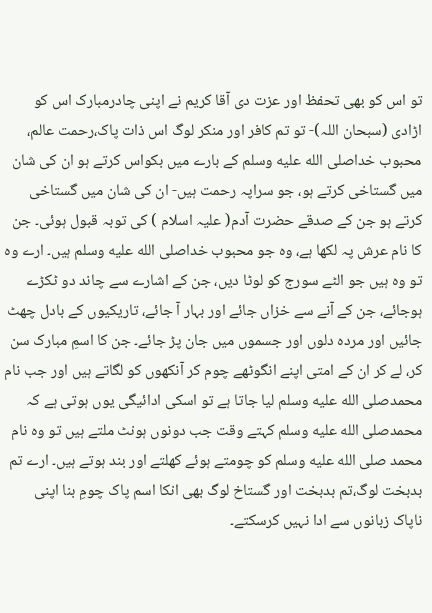تو اس کو بھی تحفظ اور عزت دی آقا کریم نے اپنی چادرمبارک اس کو اڑادی (سبحان اللہ)- تو تم کافر اور منکر لوگ اس ذات پاک،رحمت عالم، محبوب خداصلى الله عليه وسلم کے بارے میں بکواس کرتے ہو ان کی شان میں گستاخی کرتے ہو، جو سراپہ رحمت ہیں- ان کی شان میں گستاخی کرتے ہو جن کے صدقے حضرت آدم( علیہ اسلام ) کی توبہ قبول ہوئی۔ جن کا نام عرش پہ لکھا ہے، وہ جو محبوب خداصلى الله عليه وسلم ہیں۔ ارے وہ تو وہ ہیں جو الٹے سورج کو لوٹا دیں، جن کے اشارے سے چاند دو ٹکڑے ہوجائے، جن کے آنے سے خزاں جائے اور بہار آ جائے، تاریکیوں کے بادل چھٹ جائیں اور مردہ دلوں اور جسموں میں جان پڑ جائے۔ جن کا اسمِ مبارک سن کر، لے کر ان کے امتی اپنے انگوٹھے چوم کر آنکھوں کو لگاتے ہیں اور جب نام محمدصلى الله عليه وسلم لیا جاتا ہے تو اسکی ادائیگی یوں ہوتی ہے کہ محمدصلى الله عليه وسلم کہتے وقت جب دونوں ہونٹ ملتے ہیں تو وہ نام محمد صلى الله عليه وسلم کو چومتے ہوئے کھلتے اور بند ہوتے ہیں۔ ارے تم بدبخت لوگ،تم بدبخت اور گستاخ لوگ بھی انکا اسم پاک چومِ بنا اپنی ناپاک زبانوں سے ادا نہیں کرسکتے۔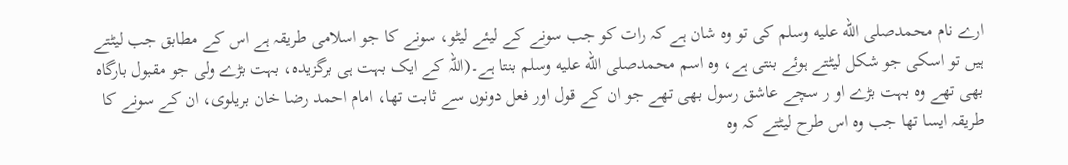ارے نام محمدصلى الله عليه وسلم کی تو وہ شان ہے کہ رات کو جب سونے کے لیئے لیٹو، سونے کا جو اسلامی طریقہ ہے اس کے مطابق جب لیٹتے ہیں تو اسکی جو شکل لیٹتے ہوئے بنتی ہے، وہ اسم محمدصلى الله عليه وسلم بنتا ہے۔(اللہ کے ایک بہت ہی برگزیدہ، بہت بڑے ولی جو مقبول بارگاہ بھی تھے وہ بہت بڑے او ر سچے عاشق رسول بھی تھے جو ان کے قول اور فعل دونوں سے ثابت تھا، امام احمد رضا خان بریلوی، ان کے سونے کا طریقہ ایسا تھا جب وہ اس طرح لیٹتے کہ وہ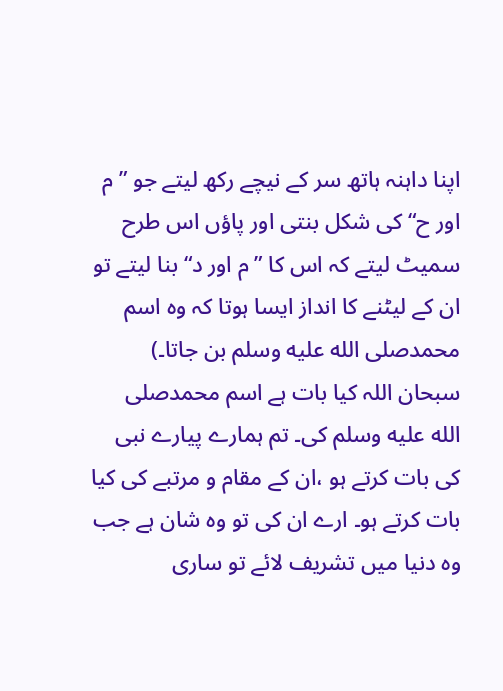اپنا داہنہ ہاتھ سر کے نیچے رکھ لیتے جو ”م اور ح“ کی شکل بنتی اور پاؤں اس طرح سمیٹ لیتے کہ اس کا ” م اور د“ بنا لیتے تو ان کے لیٹنے کا انداز ایسا ہوتا کہ وہ اسم محمدصلى الله عليه وسلم بن جاتا۔) سبحان اللہ کیا بات ہے اسم محمدصلى الله عليه وسلم کی۔ تم ہمارے پیارے نبی کی بات کرتے ہو ،ان کے مقام و مرتبے کی کیا بات کرتے ہو۔ ارے ان کی تو وہ شان ہے جب وہ دنیا میں تشریف لائے تو ساری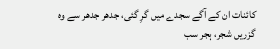کائنات ان کے آگے سجدے میں گرِ گئی، جدھر جدھر سے وہ گزریں شجر، ہجر سب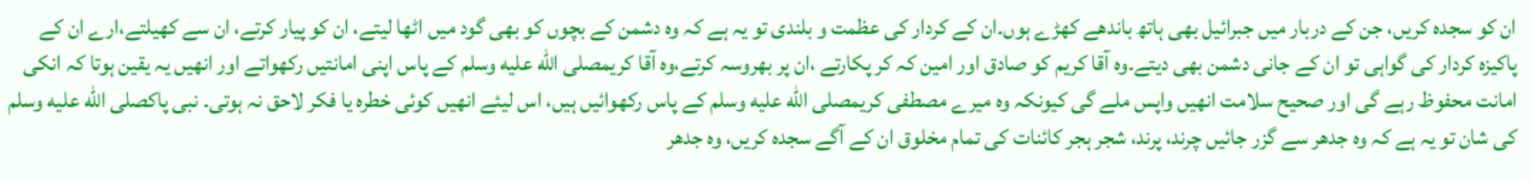ان کو سجدہ کریں، جن کے دربار میں جبرائیل بھی ہاتھ باندھے کھڑے ہوں۔ان کے کردار کی عظمت و بلندی تو یہ ہے کہ وہ دشمن کے بچوں کو بھی گود میں اٹھا لیتے، ان کو پیار کرتے، ان سے کھیلتے،ارے ان کے پاکیزہ کردار کی گواہی تو ان کے جانی دشمن بھی دیتے۔وہ آقا کریم کو صادق اور امین کہ کر پکارتے ،ان پر بھروسہ کرتے،وہ آقا کریمصلى الله عليه وسلم کے پاس اپنی امانتیں رکھواتے اور انھیں یہ یقین ہوتا کہ انکی امانت محفوظ رہے گی اور صحیح سلامت انھیں واپس ملے گی کیونکہ وہ میرے مصطفی کریمصلى الله عليه وسلم کے پاس رکھوائیں ہیں، اس لیئے انھیں کوئی خطرہ یا فکر لاحق نہ ہوتی۔ نبی پاکصلى الله عليه وسلم کی شان تو یہ ہے کہ وہ جدھر سے گزر جائیں چرند، پرند، شجر ہجر کائنات کی تمام مخلوق ان کے آگے سجدہ کریں، وہ جدھر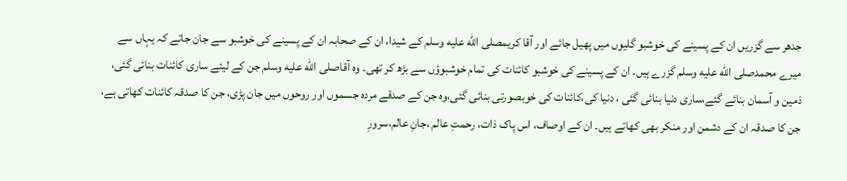جدھر سے گزریں ان کے پسینے کی خوشبو گلیوں میں پھیل جائے اور آقا کریمصلى الله عليه وسلم کے شیدا، ان کے صحابہ ان کے پسینے کی خوشبو سے جان جاتے کہ یہاں سے میرے محمدصلى الله عليه وسلم گزرے ہیں۔ ان کے پسینے کی خوشبو کائنات کی تمام خوشبوؤں سے بڑھ کر تھی۔ وہ آقاصلى الله عليه وسلم جن کے لیئے ساری کائنات بنائی گئی، ذمین و آسمان بنائے گئے،ساری دنیا بنائی گئی ، دنیا کی،کائنات کی خوبصورتی بنائی گئی،وہ جن کے صدقے مردہ جسموں اور روحوں میں جان پڑی، جن کا صدقہ کائنات کھاتی ہے، جن کا صدقہ ان کے دشمن اور منکر بھی کھاتے ہیں۔ ان کے اوصاف، اس پاک ذات، رحمتِ عالم ،جانِ عالم،سرورِ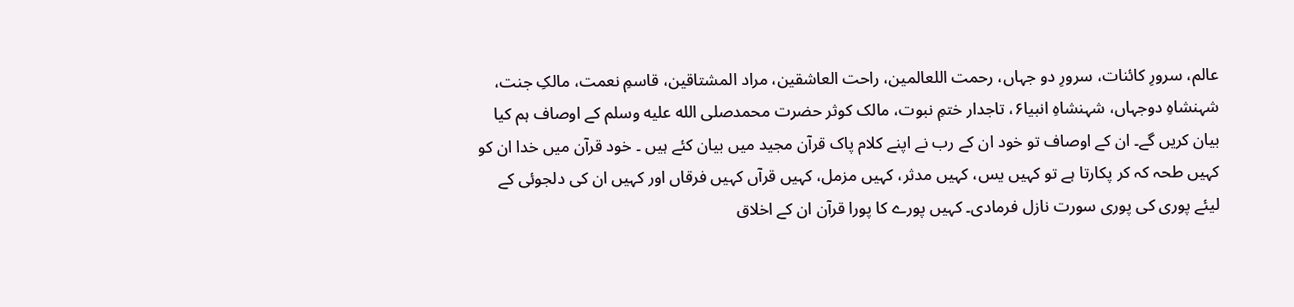عالم، سرورِ کائنات، سرورِ دو جہاں، رحمت اللعالمین، راحت العاشقین، مراد المشتاقین، قاسمِ نعمت، مالکِ جنت، شہنشاہِ دوجہاں، شہنشاہِ انبیا۶، تاجدار ختمِ نبوت، مالک کوثر حضرت محمدصلى الله عليه وسلم کے اوصاف ہم کیا بیان کریں گے۔ ان کے اوصاف تو خود ان کے رب نے اپنے کلام پاک قرآن مجید میں بیان کئے ہیں ۔ خود قرآن میں خدا ان کو کہیں طحہ کہ کر پکارتا ہے تو کہیں یس، کہیں مدثر، کہیں مزمل، کہیں قرآں کہیں فرقاں اور کہیں ان کی دلجوئی کے لیئے پوری کی پوری سورت نازل فرمادی۔ کہیں پورے کا پورا قرآن ان کے اخلاق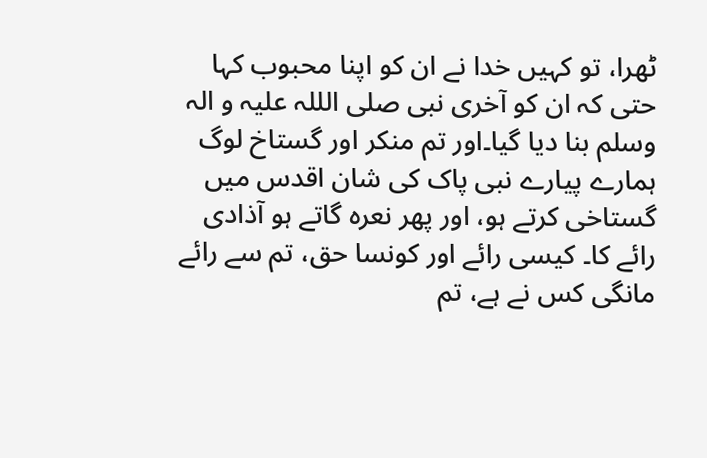ٹھرا، تو کہیں خدا نے ان کو اپنا محبوب کہا حتی کہ ان کو آخری نبی صلی الللہ علیہ و الہ وسلم بنا دیا گیا۔اور تم منکر اور گستاخ لوگ ہمارے پیارے نبی پاک کی شان اقدس میں گستاخی کرتے ہو، اور پھر نعرہ گاتے ہو آذادی رائے کا۔ کیسی رائے اور کونسا حق، تم سے رائے مانگی کس نے ہے، تم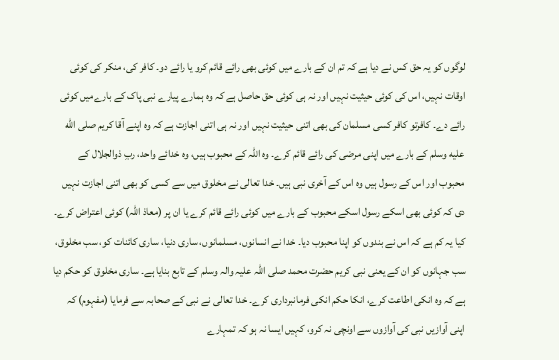لوگوں کو یہ حق کس نے دیا ہے کہ تم ان کے بارے میں کوئی بھی رائے قائم کرو یا رائے دو۔ کافر کی، منکر کی کوئی اوقات نہیں، اس کی کوئی حیثیت نہیں اور نہ ہی کوئی حق حاصل ہے کہ وہ ہمارے پیارے نبی پاک کے بارےمیں کوئی رائے دے۔ کافرتو کافر کسی مسلمان کی بھی اتنی حیثیت نہیں اور نہ ہی اتنی اجازت ہے کہ وہ اپنے آقا کریم صلى الله عليه وسلم کے بارے میں اپنی مرضی کی رائے قائم کرے۔ وہ اللہ کے محبوب ہیں، وہ خدائے واحد، ربِ ذوالجلال کے محبوب اور اس کے رسول ہیں وہ اس کے آخری نبی ہیں۔ خدا تعالی نے مخلوق میں سے کسی کو بھی اتنی اجازت نہیں دی کہ کوئی بھی اسکے رسول اسکے محبوب کے بارے میں کوئی رائے قائم کرے یا ان پر (معاذ اللہ) کوئی اعتراض کرے۔ کیا یہ کم ہے کہ اس نے بندوں کو اپنا محبوب دیا۔ خدا نے انسانوں، مسلمانوں، ساری دنیا، ساری کائنات کو، سب مخلوق، سب جہانوں کو ان کے یعنی نبی کریم حضرت محمد صلی اللہ علیہ والہ وسلم کے تابع بنایا ہے۔ ساری مخلوق کو حکم دیا ہے کہ وہ انکی اطاعت کرے، انکا حکم انکی فرمانبرداری کرے۔ خدا تعالی نے نبی کے صحابہ سے فرمایا (مفہوم) کہ اپنی آوازیں نبی کی آوازوں سے اونچی نہ کرو، کہیں ایسا نہ ہو کہ تمہارے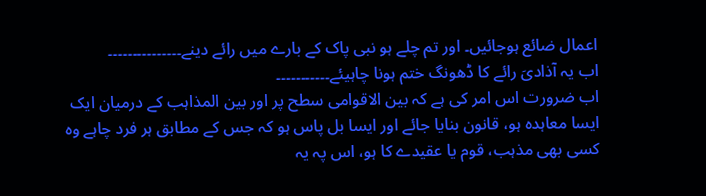اعمال ضائع ہوجائیں۔ اور تم چلے ہو نبی پاک کے بارے میں رائے دینے۔۔۔۔۔۔۔۔۔۔۔۔۔۔۔
اب یہ آذادیَ رائے کا ڈھونگ ختم ہونا چاہیئے۔۔۔۔۔۔۔۔۔۔۔
اب ضرورت اس امر کی ہے کہ بین الاقوامی سطح پر اور بین المذاہب کے درمیان ایک ایسا معاہدہ ہو، قانون بنایا جائے اور ایسا بل پاس ہو کہ جس کے مطابق ہر فرد چاہے وہ کسی بھی مذہب، قوم یا عقیدے کا ہو، اس پہ یہ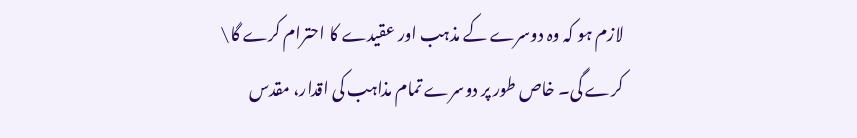لازم ہو کہ وہ دوسرے کے مذہب اور عقیدے کا احترام کرے گا\ کرے گی۔ خاص طور پر دوسرے تمام مذاہب کی اقدار، مقدس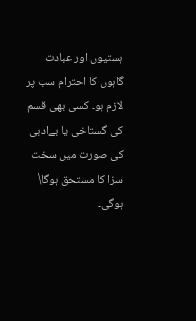ہستیوں اور عبادت گاہوں کا احترام سب پر لازم ہو۔ کسی بھی قسم کی گستاخی یا بےادبی کی صورت میں سخت سزا کا مستحق ہوگا\ ہوگی۔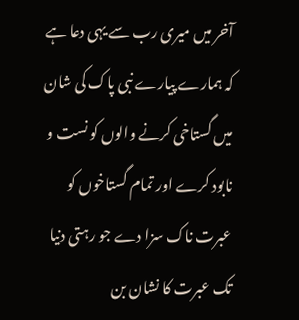آخر میں میری رب سے یہی دعا ہے کہ ہمارے پیارے نبی پاک کی شان میں گستاخی کرنے والوں کو نست و نابود کرے اور تمام گستاخوں کو عبرت ناک سزا دے جو رہتی دنیا تک عبرت کا نشان بن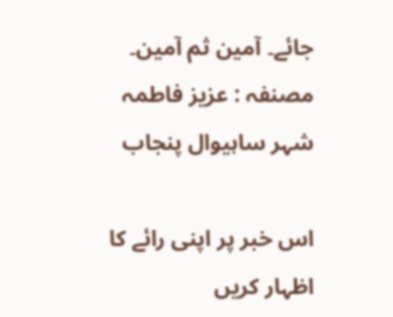جائے۔ آمین ثم آمین۔
مصنفہ : عزیز فاطمہ
شہر ساہیوال پنجاب

اس خبر پر اپنی رائے کا اظہار کریں